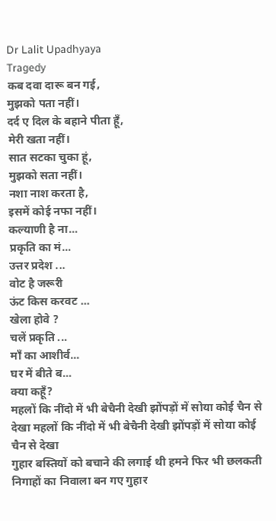Dr Lalit Upadhyaya
Tragedy
कब दवा दारू बन गई,
मुझको पता नहीं।
दर्द ए दिल के बहाने पीता हूँ,
मेरी खता नहीं।
सात सटका चुका हूं,
मुझको सता नहीं।
नशा नाश करता है,
इसमें कोई नफा नहीं।
कल्याणी है ना...
प्रकृति का मं...
उत्तर प्रदेश ...
वोट है जरूरी
ऊंट किस करवट ...
खेला होवे ?
चलें प्रकृति ...
माँ का आशीर्व...
घर में बीते ब...
क्या कहूँ?
महलों कि नींदो में भी बेचैनी देखी झोंपड़ों में सोया कोई चैन से देखा महलों कि नींदो में भी बेचैनी देखी झोंपड़ों में सोया कोई चैन से देखा
गुहार बस्तियों को बचाने की लगाई थी हमने फिर भी छलकती निगाहों का निवाला बन गए गुहार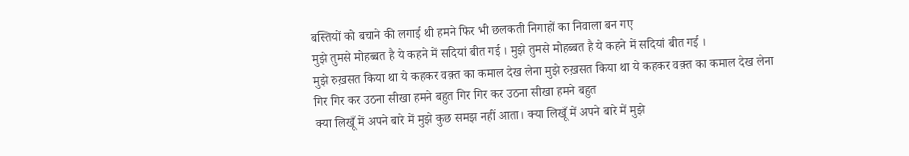बस्तियों को बचाने की लगाई थी हमने फिर भी छलकती निगाहों का निवाला बन गए
मुझे तुमसे मोहब्बत है ये कहने में सदियां बीत गई । मुझे तुमसे मोहब्बत है ये कहने में सदियां बीत गई ।
मुझे रुख़सत किया था ये कहकर वक़्त का कमाल देख लेना मुझे रुख़सत किया था ये कहकर वक़्त का कमाल देख लेना
गिर गिर कर उठना सीखा हमने बहुत गिर गिर कर उठना सीखा हमने बहुत
क्या लिखूँ में अपने बारे में मुझे कुछ समझ नहीं आता। क्या लिखूँ में अपने बारे में मुझे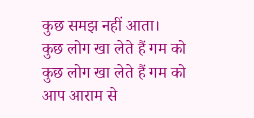कुछ समझ नहीं आता।
कुछ लोग खा लेते हैं गम को कुछ लोग खा लेते हैं गम को
आप आराम से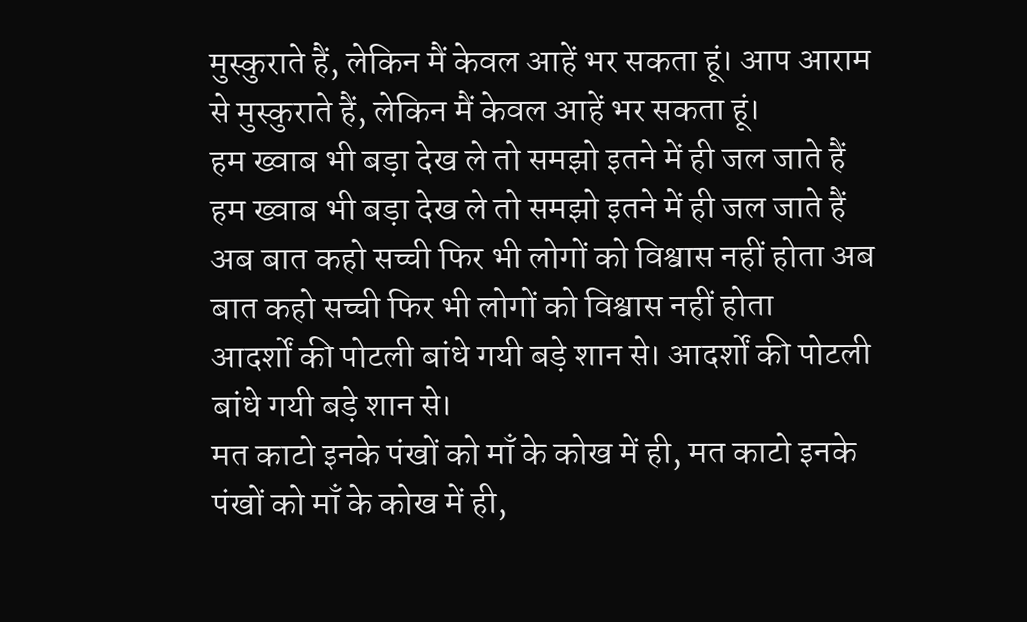मुस्कुराते हैं, लेकिन मैं केवल आहें भर सकता हूं। आप आराम से मुस्कुराते हैं, लेकिन मैं केवल आहें भर सकता हूं।
हम ख्वाब भी बड़ा देख ले तो समझो इतने में ही जल जाते हैं हम ख्वाब भी बड़ा देख ले तो समझो इतने में ही जल जाते हैं
अब बात कहो सच्ची फिर भी लोगों को विश्वास नहीं होता अब बात कहो सच्ची फिर भी लोगों को विश्वास नहीं होता
आदर्शों की पोटली बांधे गयी बड़े शान से। आदर्शों की पोटली बांधे गयी बड़े शान से।
मत काटो इनके पंखों को माँ के कोख में ही, मत काटो इनके पंखों को माँ के कोख में ही,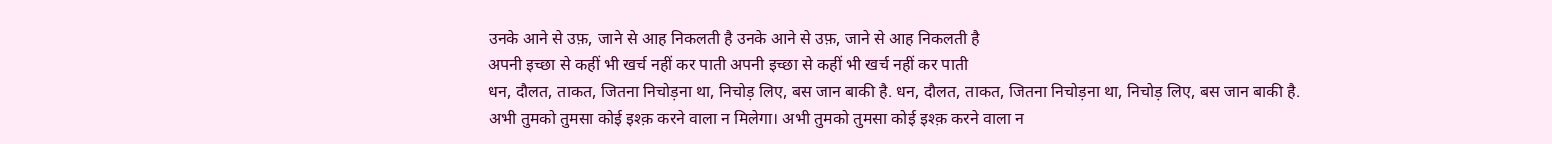उनके आने से उफ़, जाने से आह निकलती है उनके आने से उफ़, जाने से आह निकलती है
अपनी इच्छा से कहीं भी खर्च नहीं कर पाती अपनी इच्छा से कहीं भी खर्च नहीं कर पाती
धन, दौलत, ताकत, जितना निचोड़ना था, निचोड़ लिए, बस जान बाकी है. धन, दौलत, ताकत, जितना निचोड़ना था, निचोड़ लिए, बस जान बाकी है.
अभी तुमको तुमसा कोई इश्क़ करने वाला न मिलेगा। अभी तुमको तुमसा कोई इश्क़ करने वाला न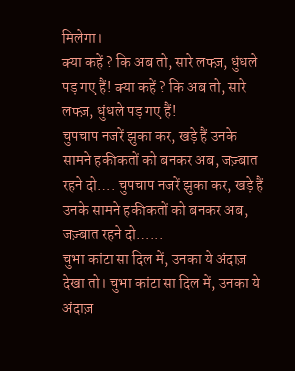मिलेगा।
क्या कहें ? कि अब तो, सारे लफ्ज़, धुंधले पड़ गए हैं! क्या कहें ? कि अब तो, सारे लफ्ज़, धुंधले पड़ गए हैं!
चुपचाप नजरें झुका कर, खड़े हैं उनके सामने हकीकतों को बनकर अब, जज़्बात रहने दो…. चुपचाप नजरें झुका कर, खड़े हैं उनके सामने हकीकतों को बनकर अब, जज़्बात रहने दो…...
चुभा कांटा सा दिल में, उनका ये अंदाज़ देखा तो। चुभा कांटा सा दिल में, उनका ये अंदाज़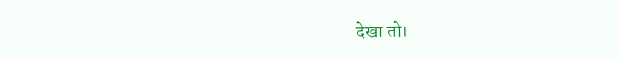देखा तो।